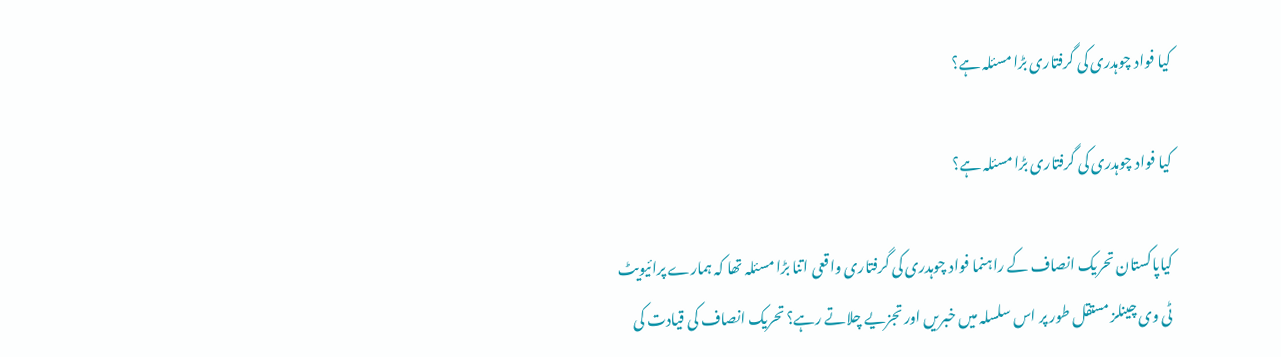کیا فواد چوہدری کی گرفتاری بڑا مسئلہ ہے؟

کیا فواد چوہدری کی گرفتاری بڑا مسئلہ ہے؟

کیاپاکستان تحریک انصاف کے راہنما فواد چوہدری کی گرفتاری واقعی اتنا بڑا مسئلہ تھا کہ ہمارے پرائیویٹ ٹی وی چینلز مستقل طور پر اس سلسلہ میں خبریں اور تجزیے چلاتے رہے؟ تحریک انصاف کی قیادت کی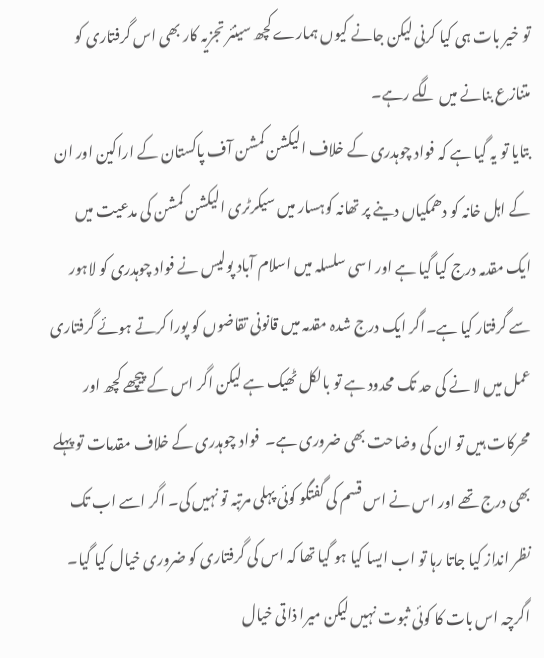تو خیر بات ہی کیا کرنی لیکن جانے کیوں ہمارے کچھ سینئر تجزیہ کار بھی اس گرفتاری کو متنازع بنانے میں لگے رہے۔
بتایا تو یہ گیا ہے کہ فواد چوہدری کے خلاف الیکشن کمشن آف پاکستان کے اراکین اور ان کے اہل خانہ کو دھمکیاں دینے پر تھانہ کوہسار میں سیکرٹری الیکشن کمشن کی مدعیت میں ایک مقدمہ درج کیا گیا ہے اور اسی سلسلہ میں اسلام آباد پولیس نے فواد چوہدری کو لاہور سے گرفتار کیا ہے۔اگر ایک درج شدہ مقدمہ میں قانونی تقاضوں کو پورا کرتے ہوئے گرفتاری عمل میں لا نے کی حد تک محدود ہے تو بالکل ٹھیک ہے لیکن اگر اس کے پیچھے کچھ اور محرکات ہیں تو ان کی وضاحت بھی ضروری ہے۔  فواد چوہدری کے خلاف مقدمات تو پہلے بھی درج تھے اور اس نے اس قسم کی گفتگو کوئی پہلی مرتبہ تو نہیں کی۔ اگر اسے اب تک نظر انداز کیا جاتا رہا تو اب ایسا کیا ہو گیا تھا کہ اس کی گرفتاری کو ضروری خیال کیا گیا۔
اگرچہ اس بات کا کوئی ثبوت نہیں لیکن میرا ذاتی خیال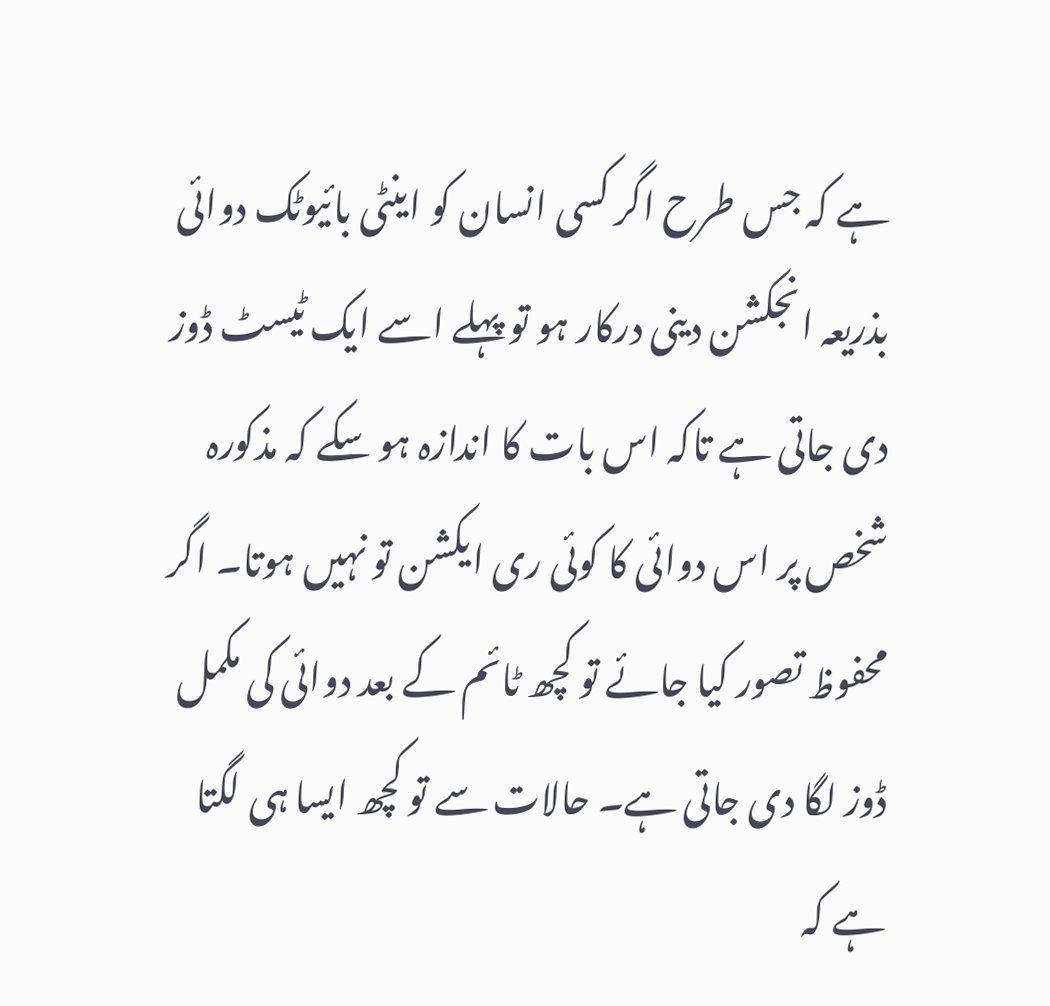ہے کہ جس طرح اگر کسی انسان کو اینٹی بائیوٹک دوائی بذریعہ انجکشن دینی درکار ہو تو پہلے اسے ایک ٹیسٹ ڈوز دی جاتی ہے تاکہ اس بات کا اندازہ ہو سکے کہ مذکورہ شخص پر اس دوائی کا کوئی ری ایکشن تو نہیں ہوتا۔ اگر محفوظ تصور کیا جائے تو کچھ ٹائم کے بعد دوائی کی مکمل ڈوز لگا دی جاتی ہے۔ حالات سے تو کچھ ایسا ہی لگتا ہے کہ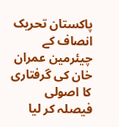پاکستان تحریک انصاف کے چیئرمین عمران خان کی گرفتاری کا اصولی فیصلہ کر لیا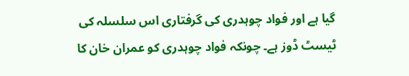گیا ہے اور فواد چوہدری کی گرفتاری اس سلسلہ کی ٹیسٹ ڈوز ہے۔ چونکہ فواد چوہدری کو عمران خان کا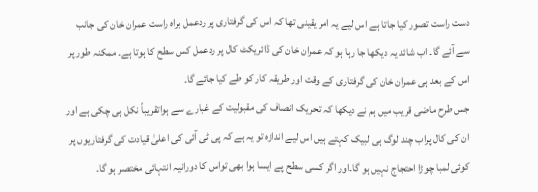دست راست تصور کیا جاتا ہے اس لیے یہ امر یقینی تھا کہ اس کی گرفتاری پر ردعمل براہ راست عمران خان کی جانب سے آئے گا۔ اب شائد یہ دیکھا جا رہا ہو کہ عمران خان کی ڈائریکٹ کال پر ردعمل کس سطح کا ہوتا ہے۔ ممکنہ طور پر اس کے بعد ہی عمران خان کی گرفتاری کے وقت اور طریقہ کار کو طے کیا جائے گا۔
جس طرح ماضی قریب میں ہم نے دیکھا کہ تحریک انصاف کی مقبولیت کے غبارے سے ہواتقریباً نکل ہی چکی ہے اور ان کی کال پراب چند لوگ ہی لبیک کہتے ہیں اس لیے اندازہ تو یہ ہے کہ پی ٹی آئی کی اعلیٰ قیادت کی گرفتاریوں پر کوئی لمبا چوڑا احتجاج نہیں ہو گا۔اور اگر کسی سطح پے ایسا ہوا بھی تواس کا دورانیہ انتہائی مختصر ہو گا۔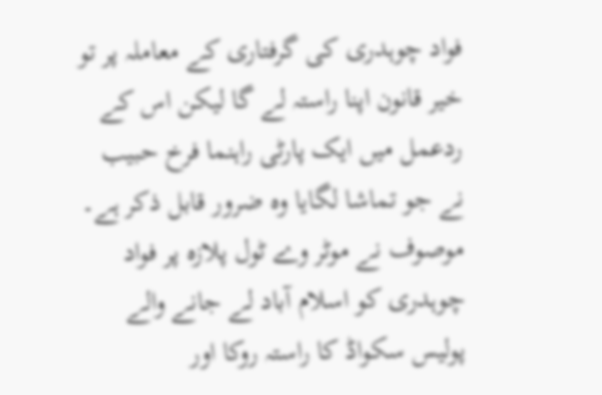فواد چوہدری کی گرفتاری کے معاملہ پر تو خیر قانون اپنا راستہ لے گا لیکن اس کے ردعمل میں ایک پارٹی راہنما فرخ حبیب نے جو تماشا لگایا وہ ضرور قابل ذکر ہے۔ موصوف نے موٹر وے ٹول پلازہ پر فواد چوہدری کو اسلام آباد لے جانے والے پولیس سکواڈ کا راستہ روکا اور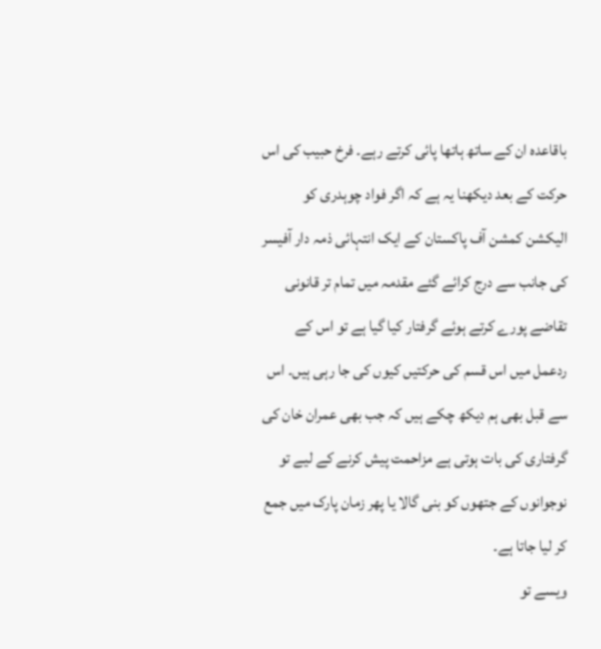باقاعدہ ان کے ساتھ ہاتھا پائی کرتے رہے۔ فرخ حبیب کی اس حرکت کے بعد دیکھنا یہ ہے کہ اگر فواد چوہدری کو الیکشن کمشن آف پاکستان کے ایک انتہائی ذمہ دار آفیسر کی جانب سے درج کرائے گئے مقدمہ میں تمام تر قانونی تقاضے پورے کرتے ہوئے گرفتار کیا گیا ہے تو اس کے ردعمل میں اس قسم کی حرکتیں کیوں کی جا رہی ہیں۔ اس سے قبل بھی ہم دیکھ چکے ہیں کہ جب بھی عمران خان کی گرفتاری کی بات ہوتی ہے مزاحمت پیش کرنے کے لیے تو نوجوانوں کے جتھوں کو بنی گالا یا پھر زمان پارک میں جمع کر لیا جاتا ہے۔
ویسے تو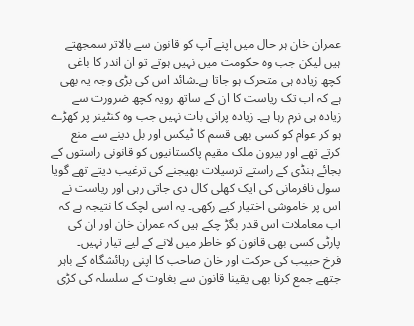عمران خان ہر حال میں اپنے آپ کو قانون سے بالاتر سمجھتے ہیں لیکن جب وہ حکومت میں نہیں ہوتے تو ان اندر کا باغی کچھ زیادہ ہی متحرک ہو جاتا ہے۔شائد اس کی بڑی وجہ یہ بھی ہے کہ اب تک ریاست کا ان کے ساتھ رویہ کچھ ضرورت سے زیادہ ہی نرم رہا ہے۔ زیادہ پرانی بات نہیں جب وہ کنٹینر پر کھڑے ہو کر عوام کو کسی بھی قسم کا ٹیکس اور بل دینے سے منع کرتے تھے اور بیرون ملک مقیم پاکستانیوں کو قانونی راستوں کے بجائے ہنڈی کے راستے ترسیلات بھیجنے کی ترغیب دیتے تھے گویا سول نافرمانی کی ایک کھلی کال دی جاتی رہی اور ریاست نے اس پر خاموشی اختیار کیے رکھی۔ یہ اسی لچک کا نتیجہ ہے کہ اب معاملات اس قدر بگڑ چکے ہیں کہ عمران خان اور ان کی پارٹی کسی بھی قانون کو خاطر میں لانے کے لیے تیار نہیں۔
فرخ حبیب کی حرکت اور خان صاحب کا اپنی رہائشگاہ کے باہر جتھے جمع کرنا بھی یقینا قانون سے بغاوت کے سلسلہ کی کڑی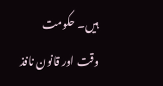ہیں۔ حکومت وقت اور قانون نافذ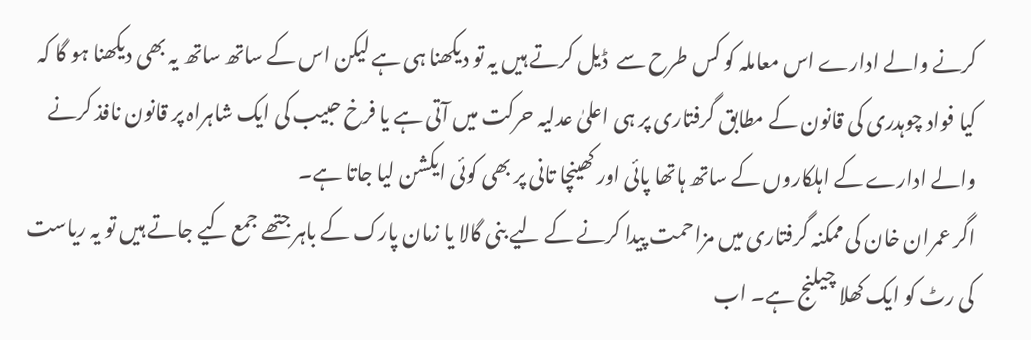کرنے والے ادارے اس معاملہ کو کس طرح سے  ڈیل کرتے ہیں یہ تو دیکھنا ہی ہے لیکن اس کے ساتھ ساتھ یہ بھی دیکھنا ہو گا کہ کیا فواد چوہدری کی قانون کے مطابق گرفتاری پر ہی اعلیٰ عدلیہ حرکت میں آتی ہے یا فرخ حبیب کی ایک شاہراہ پر قانون نافذ کرنے والے ادارے کے اہلکاروں کے ساتھ ہاتھا پائی اور کھینچا تانی پر بھی کوئی ایکشن لیا جاتا ہے۔
اگر عمران خان کی ممکنہ گرفتاری میں مزاحمت پیدا کرنے کے لیے بنی گالا یا زمان پارک کے باہر جتھے جمع کیے جاتے ہیں تو یہ ریاست کی رٹ کو ایک کھلا چیلنج ہے۔ اب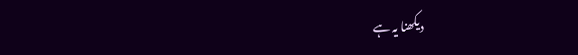دیکھنا یہ ہے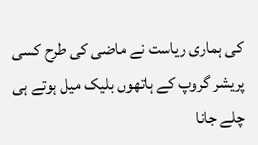کی ہماری ریاست نے ماضی کی طرح کسی پریشر گروپ کے ہاتھوں بلیک میل ہوتے ہی چلے جانا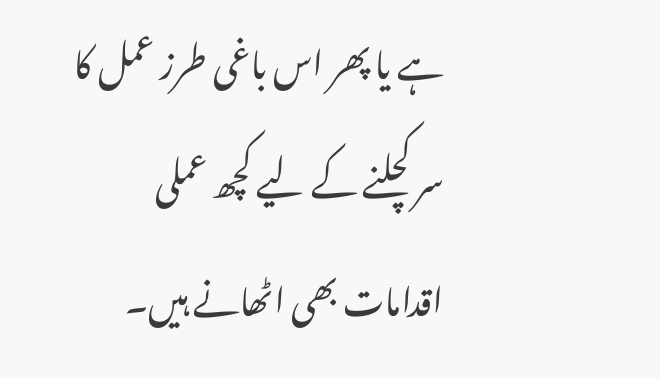ہے یا پھر اس باغی طرز عمل کا سر کچلنے کے لیے کچھ عملی اقدامات بھی اٹھانے ہیں۔